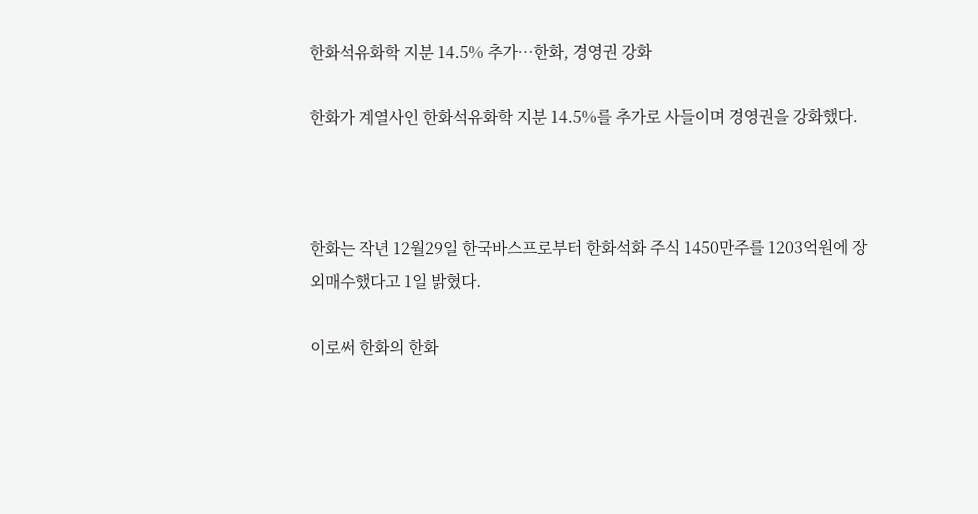한화석유화학 지분 14.5% 추가…한화, 경영권 강화

한화가 계열사인 한화석유화학 지분 14.5%를 추가로 사들이며 경영권을 강화했다.



한화는 작년 12월29일 한국바스프로부터 한화석화 주식 1450만주를 1203억원에 장외매수했다고 1일 밝혔다.

이로써 한화의 한화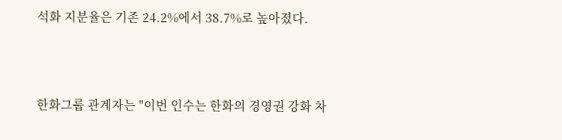석화 지분율은 기존 24.2%에서 38.7%로 높아졌다.



한화그룹 관계자는 "이번 인수는 한화의 경영권 강화 차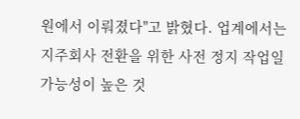원에서 이뤄졌다"고 밝혔다. 업계에서는 지주회사 전환을 위한 사전 정지 작업일 가능성이 높은 것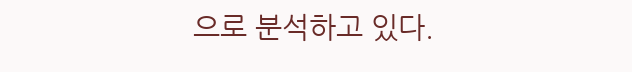으로 분석하고 있다.